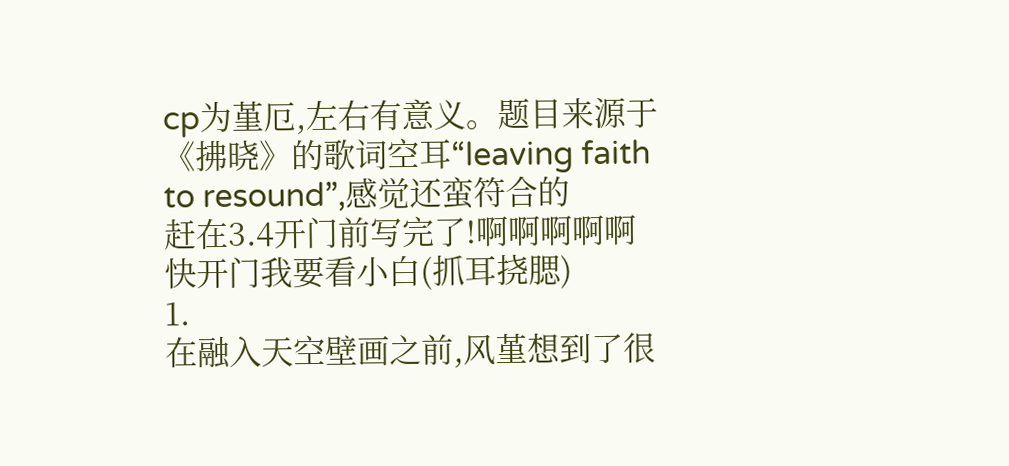cp为堇厄,左右有意义。题目来源于《拂晓》的歌词空耳“leaving faith to resound”,感觉还蛮符合的
赶在3.4开门前写完了!啊啊啊啊啊快开门我要看小白(抓耳挠腮)
1.
在融入天空壁画之前,风堇想到了很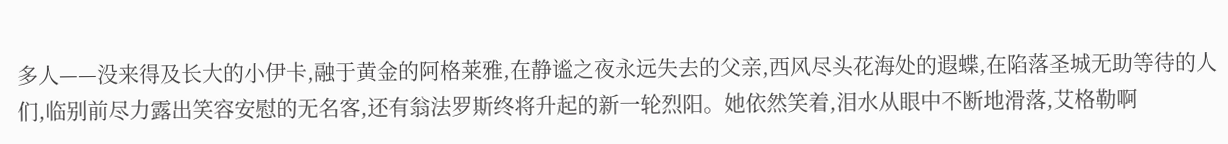多人——没来得及长大的小伊卡,融于黄金的阿格莱雅,在静谧之夜永远失去的父亲,西风尽头花海处的遐蝶,在陷落圣城无助等待的人们,临别前尽力露出笑容安慰的无名客,还有翁法罗斯终将升起的新一轮烈阳。她依然笑着,泪水从眼中不断地滑落,艾格勒啊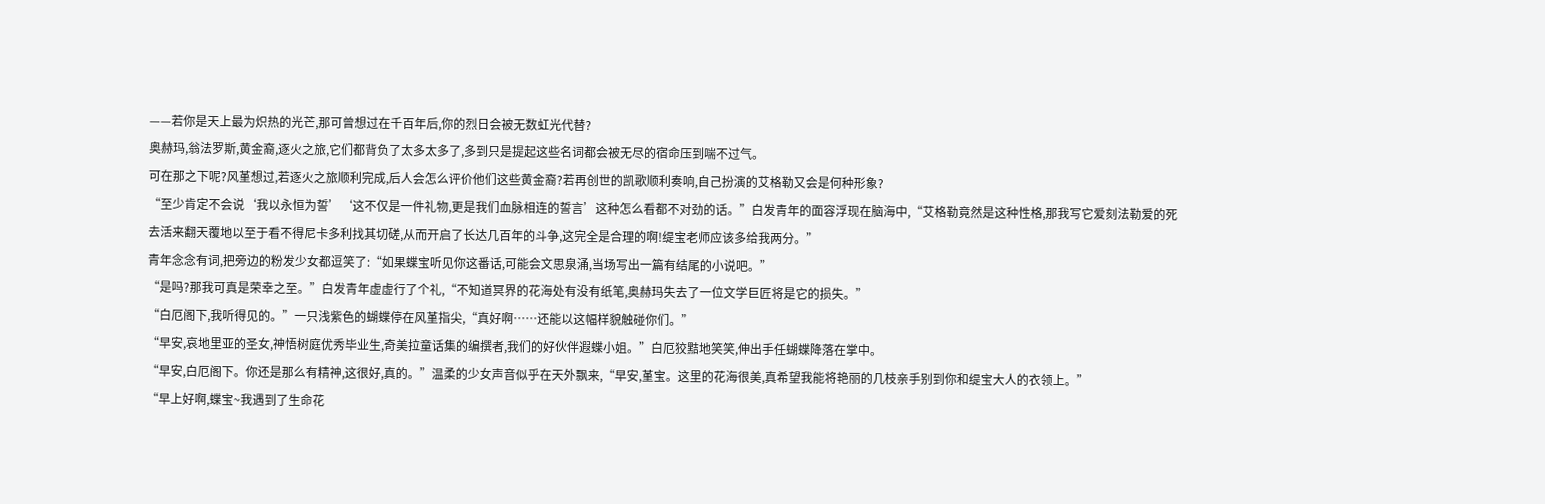——若你是天上最为炽热的光芒,那可曾想过在千百年后,你的烈日会被无数虹光代替?
奥赫玛,翁法罗斯,黄金裔,逐火之旅,它们都背负了太多太多了,多到只是提起这些名词都会被无尽的宿命压到喘不过气。
可在那之下呢?风堇想过,若逐火之旅顺利完成,后人会怎么评价他们这些黄金裔?若再创世的凯歌顺利奏响,自己扮演的艾格勒又会是何种形象?
“至少肯定不会说‘我以永恒为誓’‘这不仅是一件礼物,更是我们血脉相连的誓言’这种怎么看都不对劲的话。”白发青年的面容浮现在脑海中,“艾格勒竟然是这种性格,那我写它爱刻法勒爱的死去活来翻天覆地以至于看不得尼卡多利找其切磋,从而开启了长达几百年的斗争,这完全是合理的啊!缇宝老师应该多给我两分。”
青年念念有词,把旁边的粉发少女都逗笑了:“如果蝶宝听见你这番话,可能会文思泉涌,当场写出一篇有结尾的小说吧。”
“是吗?那我可真是荣幸之至。”白发青年虚虚行了个礼,“不知道冥界的花海处有没有纸笔,奥赫玛失去了一位文学巨匠将是它的损失。”
“白厄阁下,我听得见的。”一只浅紫色的蝴蝶停在风堇指尖,“真好啊……还能以这幅样貌触碰你们。”
“早安,哀地里亚的圣女,神悟树庭优秀毕业生,奇美拉童话集的编撰者,我们的好伙伴遐蝶小姐。”白厄狡黠地笑笑,伸出手任蝴蝶降落在掌中。
“早安,白厄阁下。你还是那么有精神,这很好,真的。”温柔的少女声音似乎在天外飘来,“早安,堇宝。这里的花海很美,真希望我能将艳丽的几枝亲手别到你和缇宝大人的衣领上。”
“早上好啊,蝶宝~我遇到了生命花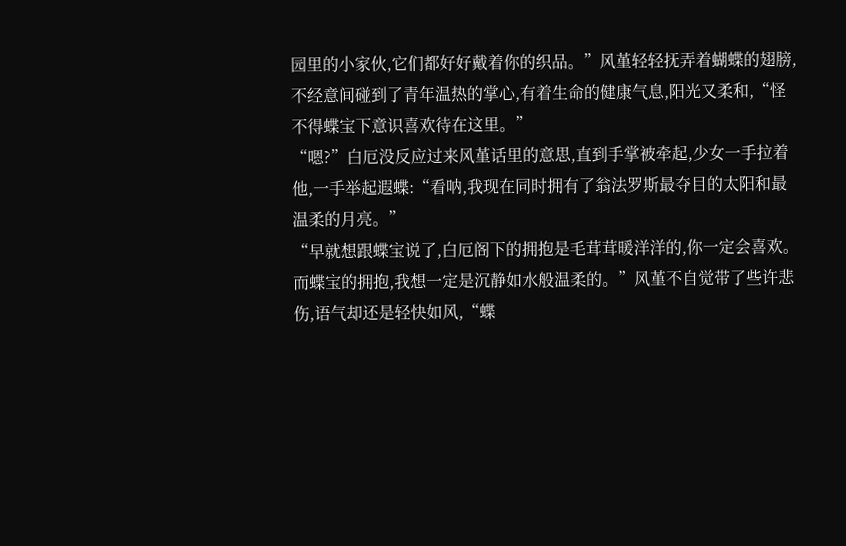园里的小家伙,它们都好好戴着你的织品。”风堇轻轻抚弄着蝴蝶的翅膀,不经意间碰到了青年温热的掌心,有着生命的健康气息,阳光又柔和,“怪不得蝶宝下意识喜欢待在这里。”
“嗯?”白厄没反应过来风堇话里的意思,直到手掌被牵起,少女一手拉着他,一手举起遐蝶:“看呐,我现在同时拥有了翁法罗斯最夺目的太阳和最温柔的月亮。”
“早就想跟蝶宝说了,白厄阁下的拥抱是毛茸茸暖洋洋的,你一定会喜欢。而蝶宝的拥抱,我想一定是沉静如水般温柔的。”风堇不自觉带了些许悲伤,语气却还是轻快如风,“蝶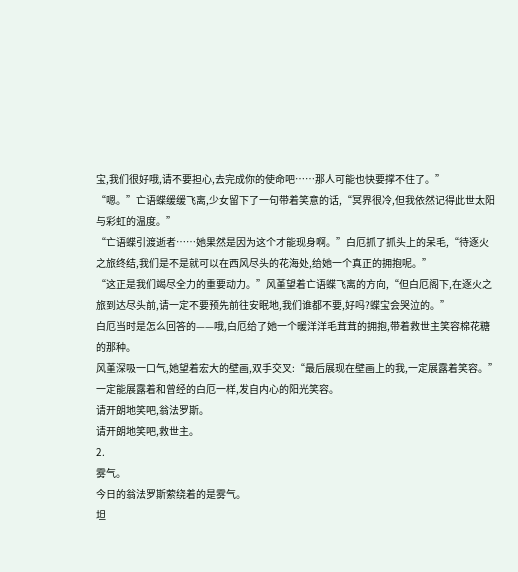宝,我们很好哦,请不要担心,去完成你的使命吧……那人可能也快要撑不住了。”
“嗯。”亡语蝶缓缓飞离,少女留下了一句带着笑意的话,“冥界很冷,但我依然记得此世太阳与彩虹的温度。”
“亡语蝶引渡逝者……她果然是因为这个才能现身啊。”白厄抓了抓头上的呆毛,“待逐火之旅终结,我们是不是就可以在西风尽头的花海处,给她一个真正的拥抱呢。”
“这正是我们竭尽全力的重要动力。”风堇望着亡语蝶飞离的方向,“但白厄阁下,在逐火之旅到达尽头前,请一定不要预先前往安眠地,我们谁都不要,好吗?蝶宝会哭泣的。”
白厄当时是怎么回答的——哦,白厄给了她一个暖洋洋毛茸茸的拥抱,带着救世主笑容棉花糖的那种。
风堇深吸一口气,她望着宏大的壁画,双手交叉:“最后展现在壁画上的我,一定展露着笑容。”
一定能展露着和曾经的白厄一样,发自内心的阳光笑容。
请开朗地笑吧,翁法罗斯。
请开朗地笑吧,救世主。
2.
雾气。
今日的翁法罗斯萦绕着的是雾气。
坦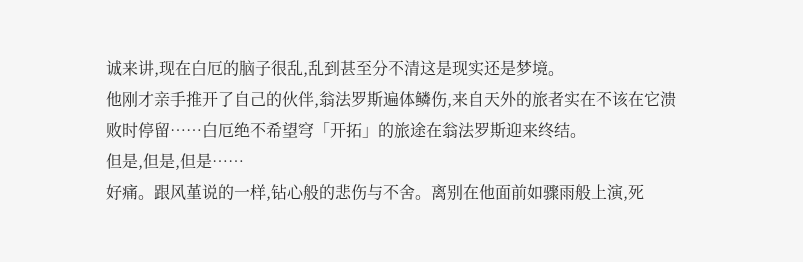诚来讲,现在白厄的脑子很乱,乱到甚至分不清这是现实还是梦境。
他刚才亲手推开了自己的伙伴,翁法罗斯遍体鳞伤,来自天外的旅者实在不该在它溃败时停留……白厄绝不希望穹「开拓」的旅途在翁法罗斯迎来终结。
但是,但是,但是……
好痛。跟风堇说的一样,钻心般的悲伤与不舍。离别在他面前如骤雨般上演,死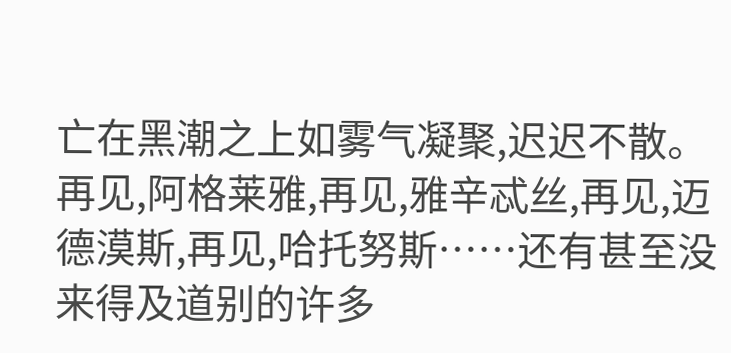亡在黑潮之上如雾气凝聚,迟迟不散。
再见,阿格莱雅,再见,雅辛忒丝,再见,迈德漠斯,再见,哈托努斯……还有甚至没来得及道别的许多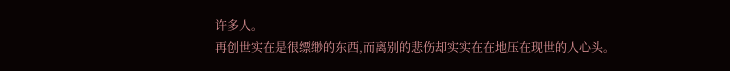许多人。
再创世实在是很缥缈的东西,而离别的悲伤却实实在在地压在现世的人心头。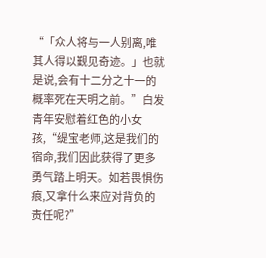“「众人将与一人别离,唯其人得以觐见奇迹。」也就是说,会有十二分之十一的概率死在天明之前。”白发青年安慰着红色的小女孩,“缇宝老师,这是我们的宿命,我们因此获得了更多勇气踏上明天。如若畏惧伤痕,又拿什么来应对背负的责任呢?”